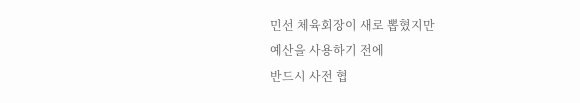민선 체육회장이 새로 뽑혔지만
예산을 사용하기 전에
반드시 사전 협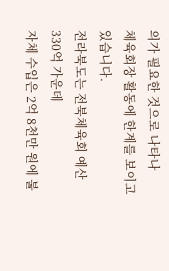의가 필요한 것으로 나타나
체육회장 활동에 한계를 보이고 있습니다.
전라북도는 전북체육회 예산 330억 가운데
자체 수입은 2억 8천만 원에 불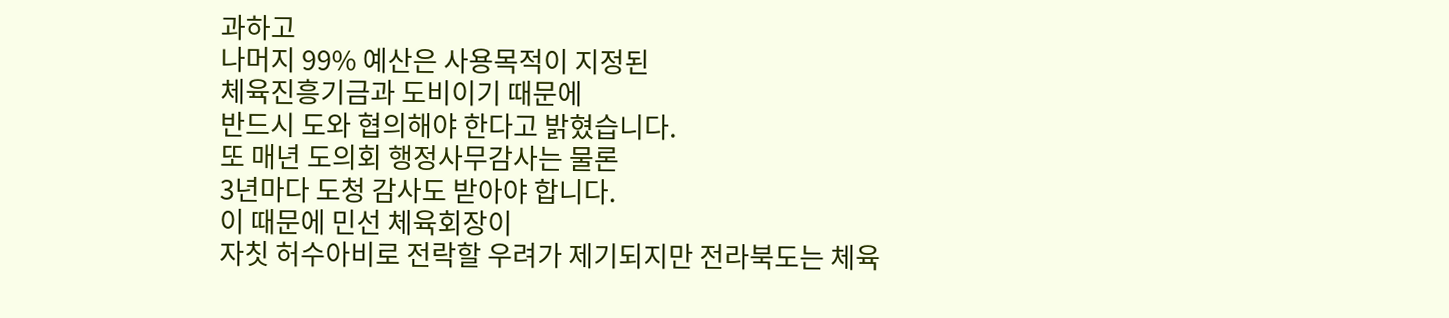과하고
나머지 99% 예산은 사용목적이 지정된
체육진흥기금과 도비이기 때문에
반드시 도와 협의해야 한다고 밝혔습니다.
또 매년 도의회 행정사무감사는 물론
3년마다 도청 감사도 받아야 합니다.
이 때문에 민선 체육회장이
자칫 허수아비로 전락할 우려가 제기되지만 전라북도는 체육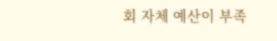회 자체 예산이 부족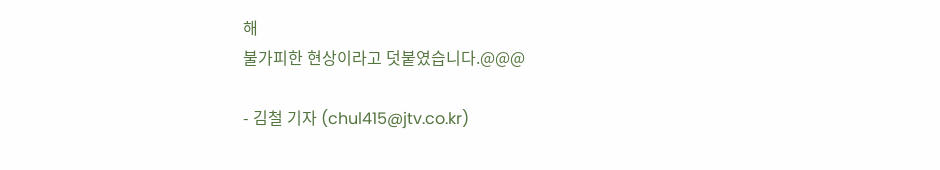해
불가피한 현상이라고 덧붙였습니다.@@@

- 김철 기자 (chul415@jtv.co.kr)